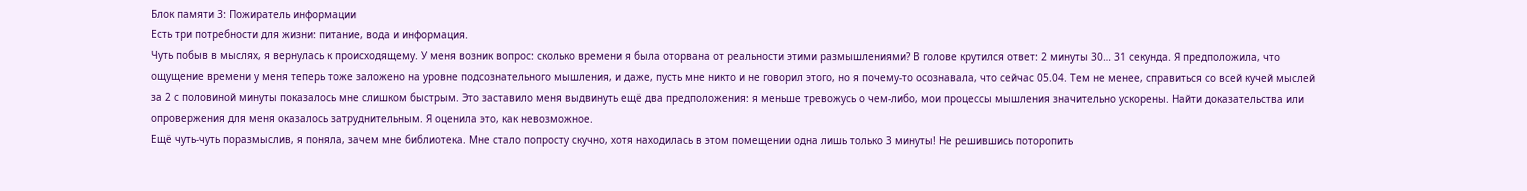Блок памяти 3: Пожиратель информации
Есть три потребности для жизни: питание, вода и информация.
Чуть побыв в мыслях, я вернулась к происходящему. У меня возник вопрос: сколько времени я была оторвана от реальности этими размышлениями? В голове крутился ответ: 2 минуты 30… 31 секунда. Я предположила, что ощущение времени у меня теперь тоже заложено на уровне подсознательного мышления, и даже, пусть мне никто и не говорил этого, но я почему-то осознавала, что сейчас 05.04. Тем не менее, справиться со всей кучей мыслей за 2 с половиной минуты показалось мне слишком быстрым. Это заставило меня выдвинуть ещё два предположения: я меньше тревожусь о чем-либо, мои процессы мышления значительно ускорены. Найти доказательства или опровержения для меня оказалось затруднительным. Я оценила это, как невозможное.
Ещё чуть-чуть поразмыслив, я поняла, зачем мне библиотека. Мне стало попросту скучно, хотя находилась в этом помещении одна лишь только 3 минуты! Не решившись поторопить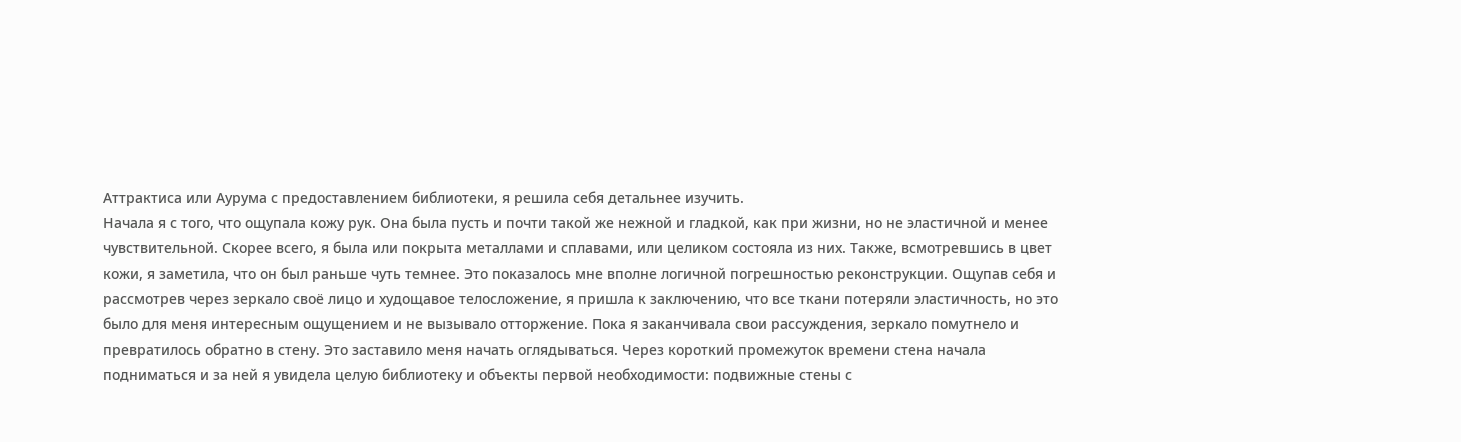Аттрактиса или Аурума с предоставлением библиотеки, я решила себя детальнее изучить.
Начала я с того, что ощупала кожу рук. Она была пусть и почти такой же нежной и гладкой, как при жизни, но не эластичной и менее чувствительной. Скорее всего, я была или покрыта металлами и сплавами, или целиком состояла из них. Также, всмотревшись в цвет кожи, я заметила, что он был раньше чуть темнее. Это показалось мне вполне логичной погрешностью реконструкции. Ощупав себя и рассмотрев через зеркало своё лицо и худощавое телосложение, я пришла к заключению, что все ткани потеряли эластичность, но это было для меня интересным ощущением и не вызывало отторжение. Пока я заканчивала свои рассуждения, зеркало помутнело и превратилось обратно в стену. Это заставило меня начать оглядываться. Через короткий промежуток времени стена начала подниматься и за ней я увидела целую библиотеку и объекты первой необходимости: подвижные стены с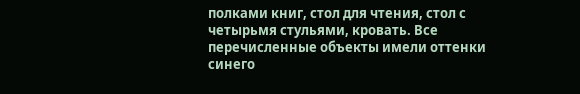полками книг, стол для чтения, стол с четырьмя стульями, кровать. Все перечисленные объекты имели оттенки синего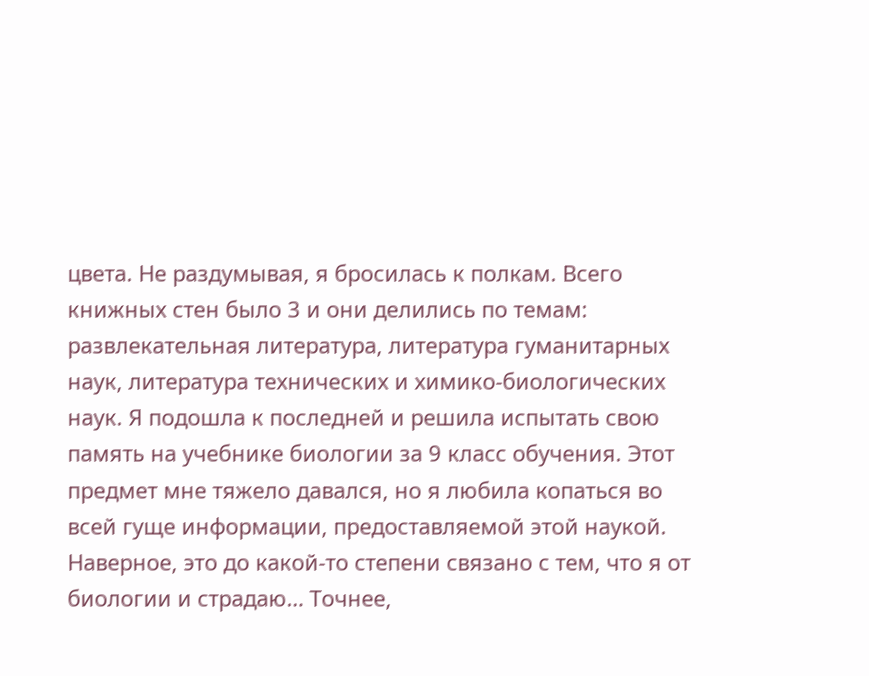цвета. Не раздумывая, я бросилась к полкам. Всего книжных стен было 3 и они делились по темам: развлекательная литература, литература гуманитарных наук, литература технических и химико-биологических наук. Я подошла к последней и решила испытать свою память на учебнике биологии за 9 класс обучения. Этот предмет мне тяжело давался, но я любила копаться во всей гуще информации, предоставляемой этой наукой. Наверное, это до какой-то степени связано с тем, что я от биологии и страдаю… Точнее,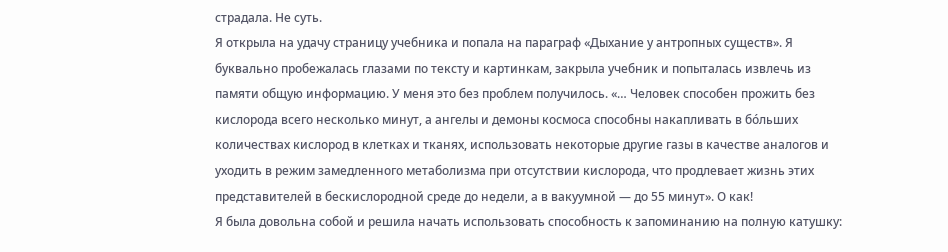страдала. Не суть.
Я открыла на удачу страницу учебника и попала на параграф «Дыхание у антропных существ». Я буквально пробежалась глазами по тексту и картинкам, закрыла учебник и попыталась извлечь из памяти общую информацию. У меня это без проблем получилось. «… Человек способен прожить без кислорода всего несколько минут, а ангелы и демоны космоса способны накапливать в бóльших количествах кислород в клетках и тканях, использовать некоторые другие газы в качестве аналогов и уходить в режим замедленного метаболизма при отсутствии кислорода, что продлевает жизнь этих представителей в бескислородной среде до недели, а в вакуумной — до 55 минут». О как!
Я была довольна собой и решила начать использовать способность к запоминанию на полную катушку: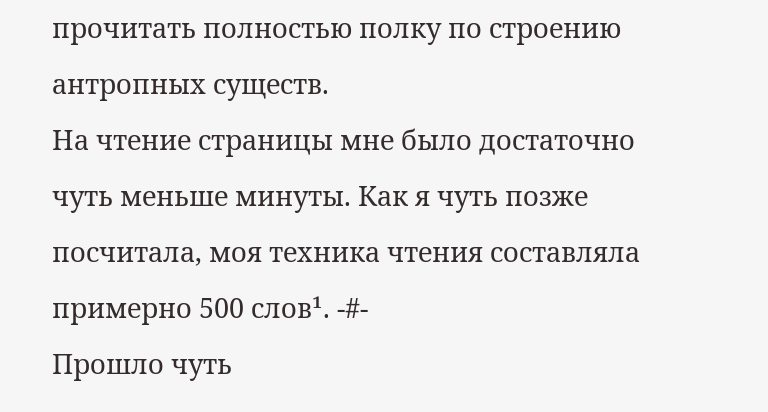прочитать полностью полку по строению антропных существ.
На чтение страницы мне было достаточно чуть меньше минуты. Как я чуть позже посчитала, моя техника чтения составляла примерно 500 слов¹. -#-
Прошло чуть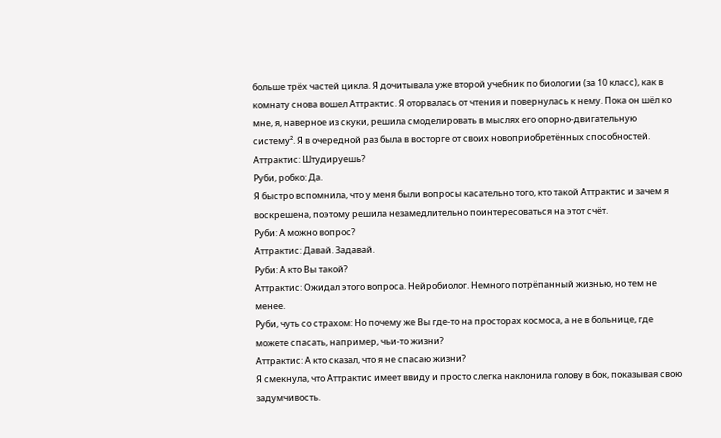больше трёх частей цикла. Я дочитывала уже второй учебник по биологии (за 10 класс), как в комнату снова вошел Аттрактис. Я оторвалась от чтения и повернулась к нему. Пока он шёл ко мне, я, наверное из скуки, решила смоделировать в мыслях его опорно-двигательную систему². Я в очередной раз была в восторге от своих новоприобретëнных способностей.
Аттрактис: Штудируешь?
Руби, робко: Да.
Я быстро вспомнила, что у меня были вопросы касательно того, кто такой Аттрактис и зачем я воскрешена, поэтому решила незамедлительно поинтересоваться на этот счёт.
Руби: А можно вопрос?
Аттрактис: Давай. Задавай.
Руби: А кто Вы такой?
Аттрактис: Ожидал этого вопроса. Нейробиолог. Немного потрёпанный жизнью, но тем не менее.
Руби, чуть со страхом: Но почему же Вы где-то на просторах космоса, а не в больнице, где можете спасать, например, чьи-то жизни?
Аттрактис: А кто сказал, что я не спасаю жизни?
Я смекнула, что Аттрактис имеет ввиду и просто слегка наклонила голову в бок, показывая свою задумчивость.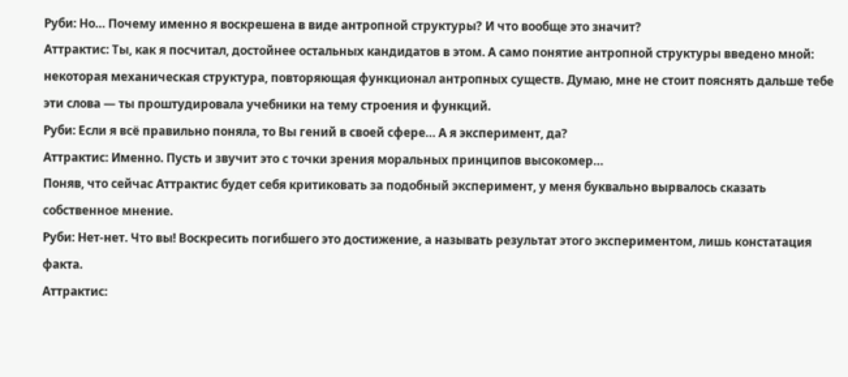Руби: Но… Почему именно я воскрешена в виде антропной структуры? И что вообще это значит?
Аттрактис: Ты, как я посчитал, достойнее остальных кандидатов в этом. А само понятие антропной структуры введено мной: некоторая механическая структура, повторяющая функционал антропных существ. Думаю, мне не стоит пояснять дальше тебе эти слова — ты проштудировала учебники на тему строения и функций.
Руби: Если я всё правильно поняла, то Вы гений в своей сфере… А я эксперимент, да?
Аттрактис: Именно. Пусть и звучит это с точки зрения моральных принципов высокомер…
Поняв, что сейчас Аттрактис будет себя критиковать за подобный эксперимент, у меня буквально вырвалось сказать собственное мнение.
Руби: Нет-нет. Что вы! Воскресить погибшего это достижение, а называть результат этого экспериментом, лишь констатация факта.
Аттрактис: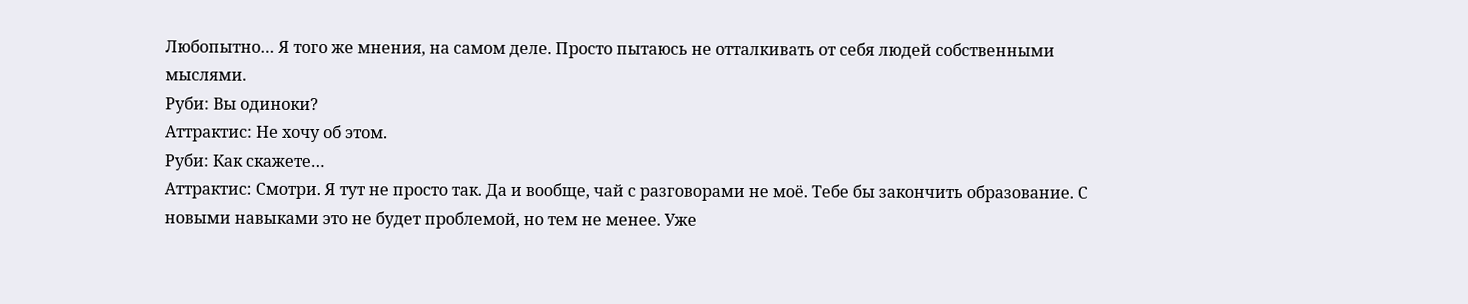Любопытно… Я того же мнения, на самом деле. Просто пытаюсь не отталкивать от себя людей собственными мыслями.
Руби: Вы одиноки?
Аттрактис: Не хочу об этом.
Руби: Как скажете…
Аттрактис: Смотри. Я тут не просто так. Да и вообще, чай с разговорами не моё. Тебе бы закончить образование. С новыми навыками это не будет проблемой, но тем не менее. Уже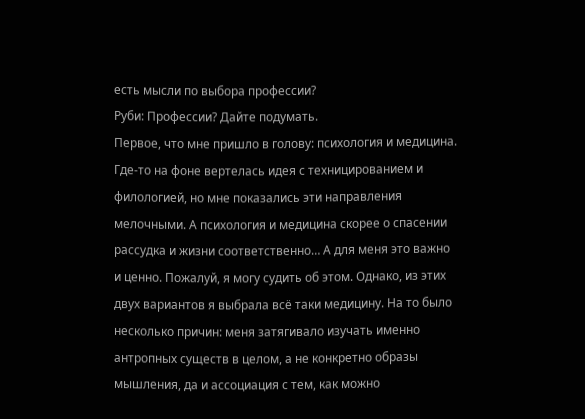есть мысли по выбора профессии?
Руби: Профессии? Дайте подумать.
Первое, что мне пришло в голову: психология и медицина. Где-то на фоне вертелась идея с техницированием и филологией, но мне показались эти направления мелочными. А психология и медицина скорее о спасении рассудка и жизни соответственно… А для меня это важно и ценно. Пожалуй, я могу судить об этом. Однако, из этих двух вариантов я выбрала всё таки медицину. На то было несколько причин: меня затягивало изучать именно антропных существ в целом, а не конкретно образы мышления, да и ассоциация с тем, как можно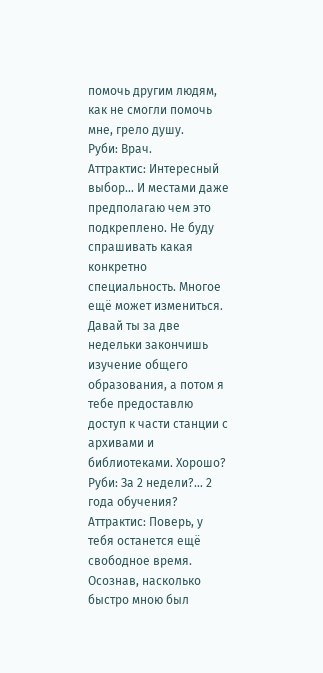помочь другим людям, как не смогли помочь мне, грело душу.
Руби: Врач.
Аттрактис: Интересный выбор… И местами даже предполагаю чем это подкреплено. Не буду спрашивать какая конкретно специальность. Многое ещё может измениться. Давай ты за две недельки закончишь изучение общего образования, а потом я тебе предоставлю доступ к части станции с архивами и библиотеками. Хорошо?
Руби: За 2 недели?… 2 года обучения?
Аттрактис: Поверь, у тебя останется ещё свободное время.
Осознав, насколько быстро мною был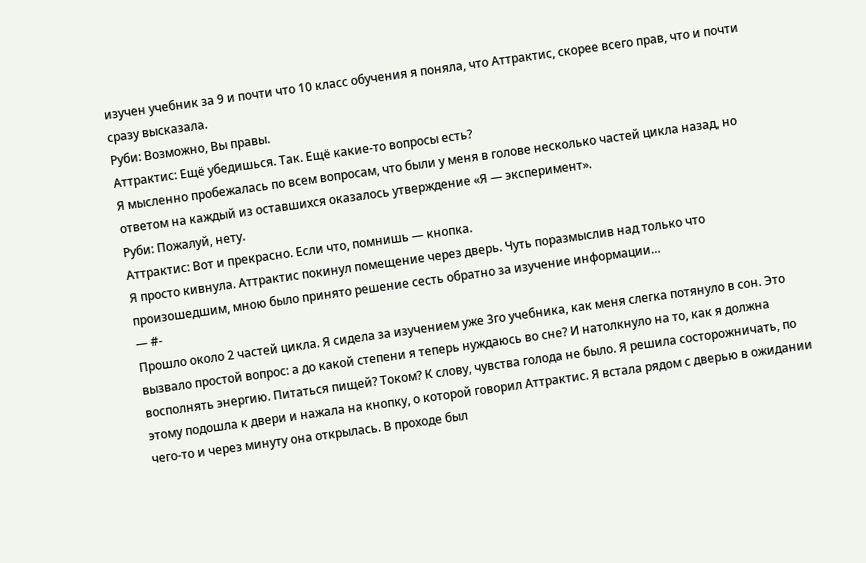изучен учебник за 9 и почти что 10 класс обучения я поняла, что Аттрактис, скорее всего прав, что и почти сразу высказала.
Руби: Возможно, Вы правы.
Аттрактис: Ещё убедишься. Так. Ещё какие-то вопросы есть?
Я мысленно пробежалась по всем вопросам, что были у меня в голове несколько частей цикла назад, но ответом на каждый из оставшихся оказалось утверждение «Я — эксперимент».
Руби: Пожалуй, нету.
Аттрактис: Вот и прекрасно. Если что, помнишь — кнопка.
Я просто кивнула. Аттрактис покинул помещение через дверь. Чуть поразмыслив над только что произошедшим, мною было принято решение сесть обратно за изучение информации…
— #-
Прошло около 2 частей цикла. Я сидела за изучением уже 3го учебника, как меня слегка потянуло в сон. Это вызвало простой вопрос: а до какой степени я теперь нуждаюсь во сне? И натолкнуло на то, как я должна восполнять энергию. Питаться пищей? Током? К слову, чувства голода не было. Я решила состорожничать, по этому подошла к двери и нажала на кнопку, о которой говорил Аттрактис. Я встала рядом с дверью в ожидании чего-то и через минуту она открылась. В проходе был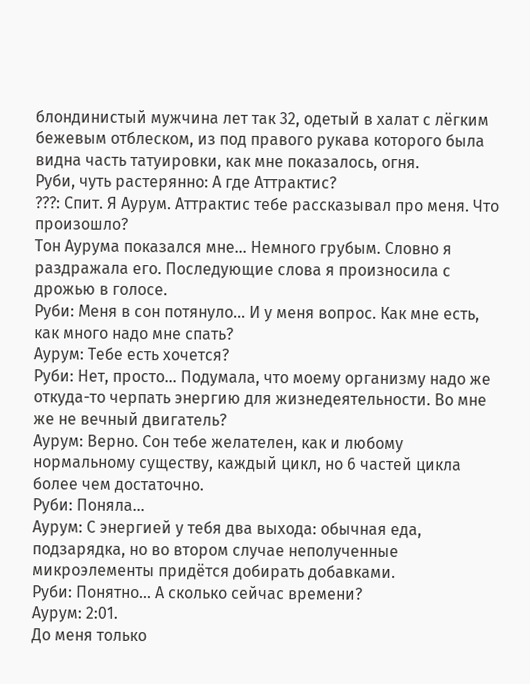блондинистый мужчина лет так 32, одетый в халат с лёгким бежевым отблеском, из под правого рукава которого была видна часть татуировки, как мне показалось, огня.
Руби, чуть растерянно: А где Аттрактис?
???: Спит. Я Аурум. Аттрактис тебе рассказывал про меня. Что произошло?
Тон Аурума показался мне… Немного грубым. Словно я раздражала его. Последующие слова я произносила с дрожью в голосе.
Руби: Меня в сон потянуло… И у меня вопрос. Как мне есть, как много надо мне спать?
Аурум: Тебе есть хочется?
Руби: Нет, просто… Подумала, что моему организму надо же откуда-то черпать энергию для жизнедеятельности. Во мне же не вечный двигатель?
Аурум: Верно. Сон тебе желателен, как и любому нормальному существу, каждый цикл, но 6 частей цикла более чем достаточно.
Руби: Поняла…
Аурум: С энергией у тебя два выхода: обычная еда, подзарядка, но во втором случае неполученные микроэлементы придётся добирать добавками.
Руби: Понятно… А сколько сейчас времени?
Аурум: 2:01.
До меня только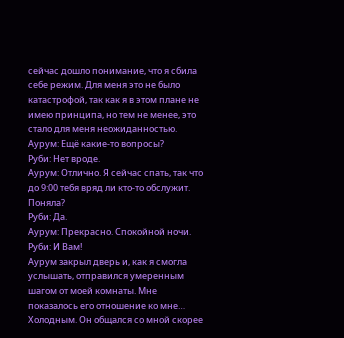сейчас дошло понимание, что я сбила себе режим. Для меня это не было катастрофой, так как я в этом плане не имею принципа, но тем не менее, это стало для меня неожиданностью.
Аурум: Ещё какие-то вопросы?
Руби: Нет вроде.
Аурум: Отлично. Я сейчас спать, так что до 9:00 тебя вряд ли кто-то обслужит. Поняла?
Руби: Да.
Аурум: Прекрасно. Спокойной ночи.
Руби: И Вам!
Аурум закрыл дверь и, как я смогла услышать, отправился умеренным шагом от моей комнаты. Мне показалось его отношение ко мне… Холодным. Он общался со мной скорее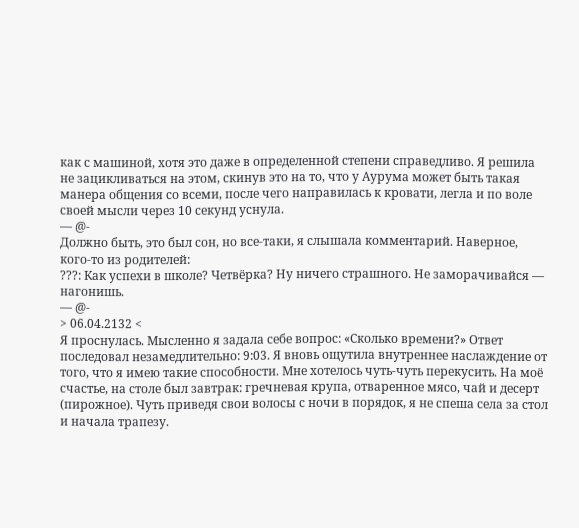как с машиной, хотя это даже в определенной степени справедливо. Я решила не зацикливаться на этом, скинув это на то, что у Аурума может быть такая манера общения со всеми, после чего направилась к кровати, легла и по воле своей мысли через 10 секунд уснула.
— @-
Должно быть, это был сон, но все-таки, я слышала комментарий. Наверное, кого-то из родителей:
???: Как успехи в школе? Четвёрка? Ну ничего страшного. Не заморачивайся — нагонишь.
— @-
> 06.04.2132 <
Я проснулась. Мысленно я задала себе вопрос: «Сколько времени?» Ответ последовал незамедлительно: 9:03. Я вновь ощутила внутреннее наслаждение от того, что я имею такие способности. Мне хотелось чуть-чуть перекусить. На моё счастье, на столе был завтрак: гречневая крупа, отваренное мясо, чай и десерт (пирожное). Чуть приведя свои волосы с ночи в порядок, я не спеша села за стол и начала трапезу.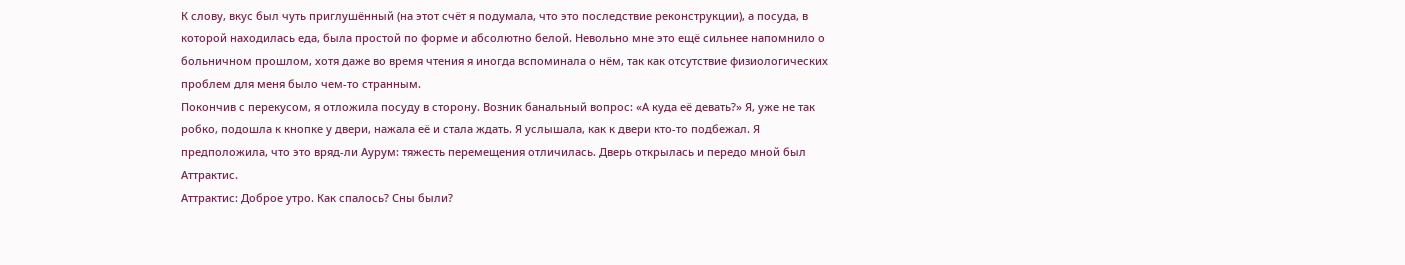К слову, вкус был чуть приглушённый (на этот счёт я подумала, что это последствие реконструкции), а посуда, в которой находилась еда, была простой по форме и абсолютно белой. Невольно мне это ещё сильнее напомнило о больничном прошлом, хотя даже во время чтения я иногда вспоминала о нём, так как отсутствие физиологических проблем для меня было чем-то странным.
Покончив с перекусом, я отложила посуду в сторону. Возник банальный вопрос: «А куда её девать?» Я, уже не так робко, подошла к кнопке у двери, нажала её и стала ждать. Я услышала, как к двери кто-то подбежал. Я предположила, что это вряд-ли Аурум: тяжесть перемещения отличилась. Дверь открылась и передо мной был Аттрактис.
Аттрактис: Доброе утро. Как спалось? Сны были?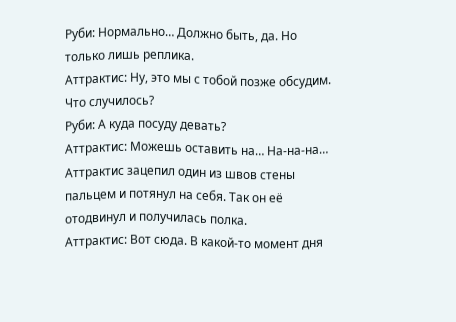Руби: Нормально… Должно быть, да. Но только лишь реплика.
Аттрактис: Ну, это мы с тобой позже обсудим. Что случилось?
Руби: А куда посуду девать?
Аттрактис: Можешь оставить на… На-на-на…
Аттрактис зацепил один из швов стены пальцем и потянул на себя. Так он её отодвинул и получилась полка.
Аттрактис: Вот сюда. В какой-то момент дня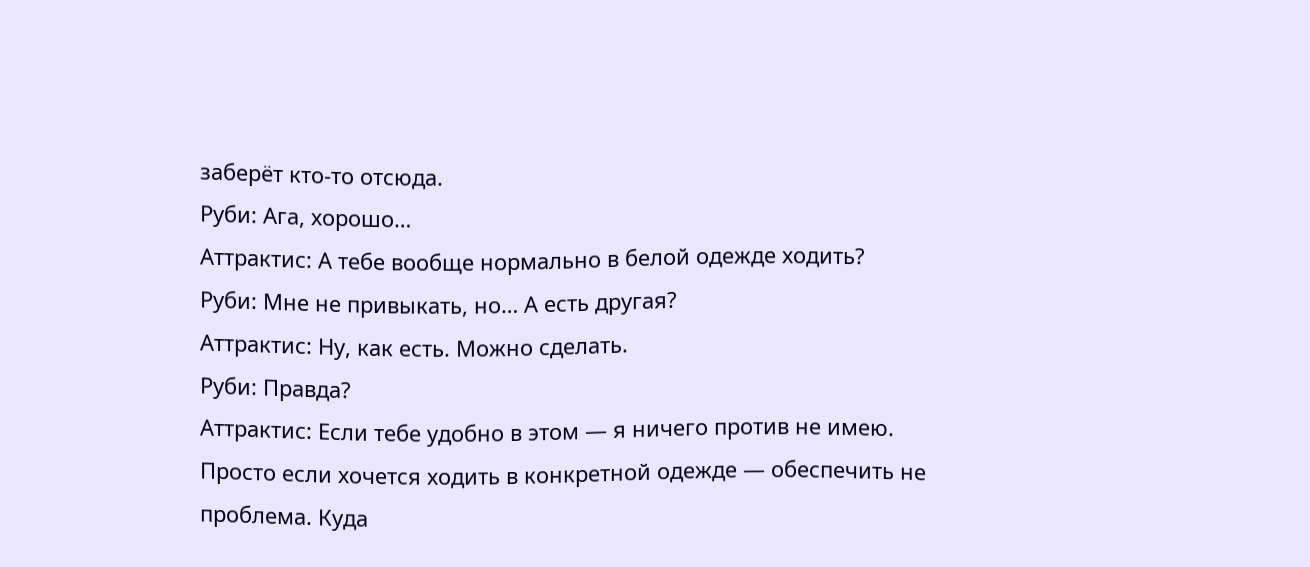заберëт кто-то отсюда.
Руби: Ага, хорошо…
Аттрактис: А тебе вообще нормально в белой одежде ходить?
Руби: Мне не привыкать, но… А есть другая?
Аттрактис: Ну, как есть. Можно сделать.
Руби: Правда?
Аттрактис: Если тебе удобно в этом — я ничего против не имею. Просто если хочется ходить в конкретной одежде — обеспечить не проблема. Куда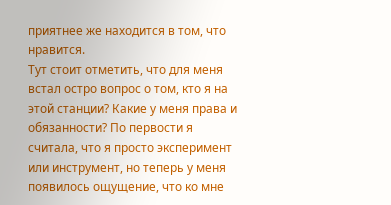приятнее же находится в том, что нравится.
Тут стоит отметить, что для меня встал остро вопрос о том, кто я на этой станции? Какие у меня права и обязанности? По первости я считала, что я просто эксперимент или инструмент, но теперь у меня появилось ощущение, что ко мне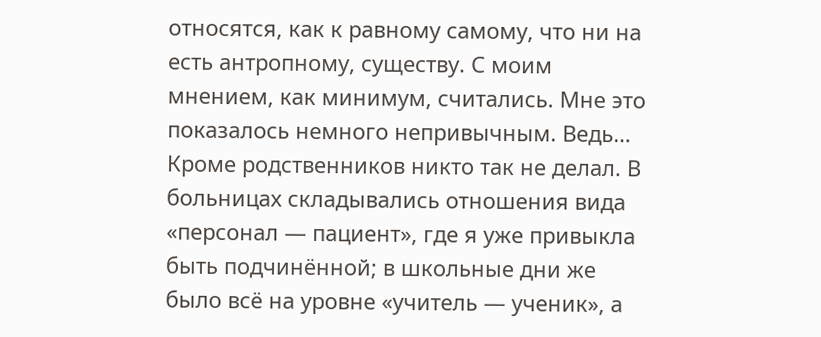относятся, как к равному самому, что ни на есть антропному, существу. С моим мнением, как минимум, считались. Мне это показалось немного непривычным. Ведь… Кроме родственников никто так не делал. В больницах складывались отношения вида «персонал — пациент», где я уже привыкла быть подчинённой; в школьные дни же было всё на уровне «учитель — ученик», а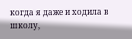когда я даже и ходила в школу,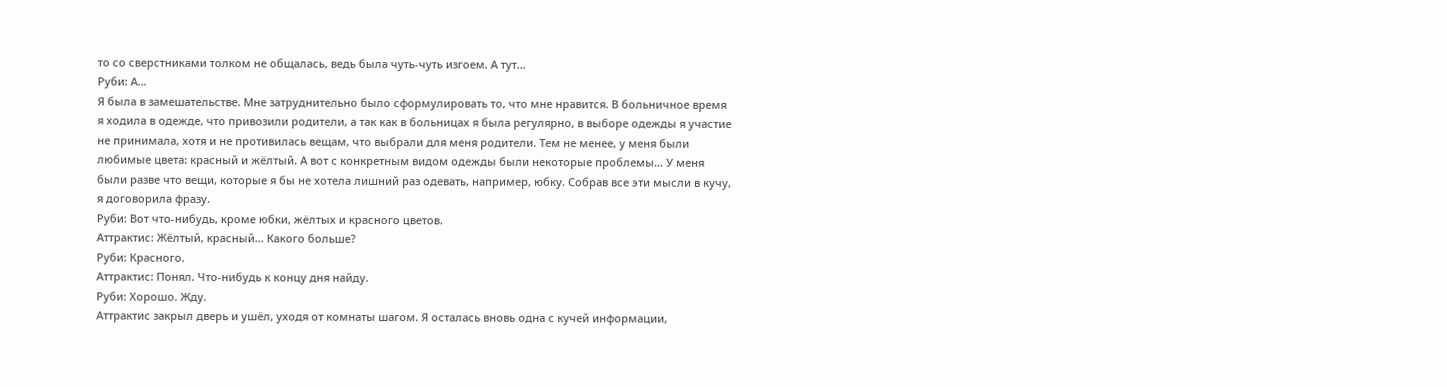то со сверстниками толком не общалась, ведь была чуть-чуть изгоем. А тут…
Руби: А…
Я была в замешательстве. Мне затруднительно было сформулировать то, что мне нравится. В больничное время я ходила в одежде, что привозили родители, а так как в больницах я была регулярно, в выборе одежды я участие не принимала, хотя и не противилась вещам, что выбрали для меня родители. Тем не менее, у меня были любимые цвета: красный и жёлтый. А вот с конкретным видом одежды были некоторые проблемы… У меня были разве что вещи, которые я бы не хотела лишний раз одевать, например, юбку. Собрав все эти мысли в кучу, я договорила фразу.
Руби: Вот что-нибудь, кроме юбки, жёлтых и красного цветов.
Аттрактис: Жёлтый, красный… Какого больше?
Руби: Красного.
Аттрактис: Понял. Что-нибудь к концу дня найду.
Руби: Хорошо. Жду.
Аттрактис закрыл дверь и ушёл, уходя от комнаты шагом. Я осталась вновь одна с кучей информации,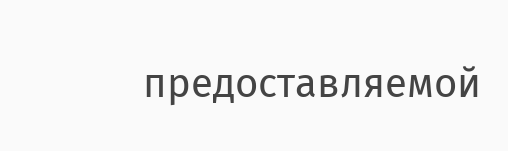предоставляемой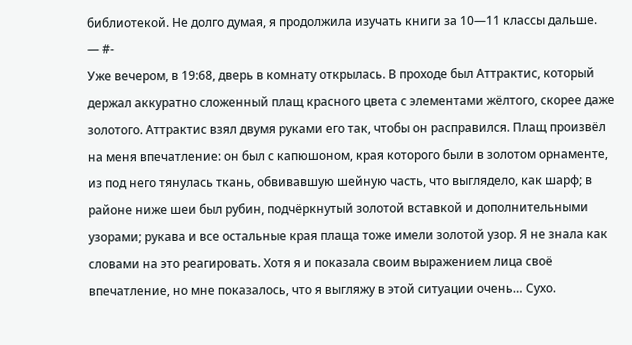библиотекой. Не долго думая, я продолжила изучать книги за 10—11 классы дальше.
— #-
Уже вечером, в 19:68, дверь в комнату открылась. В проходе был Аттрактис, который держал аккуратно сложенный плащ красного цвета с элементами жёлтого, скорее даже золотого. Аттрактис взял двумя руками его так, чтобы он расправился. Плащ произвёл на меня впечатление: он был с капюшоном, края которого были в золотом орнаменте, из под него тянулась ткань, обвивавшую шейную часть, что выглядело, как шарф; в районе ниже шеи был рубин, подчёркнутый золотой вставкой и дополнительными узорами; рукава и все остальные края плаща тоже имели золотой узор. Я не знала как словами на это реагировать. Хотя я и показала своим выражением лица своё впечатление, но мне показалось, что я выгляжу в этой ситуации очень… Сухо.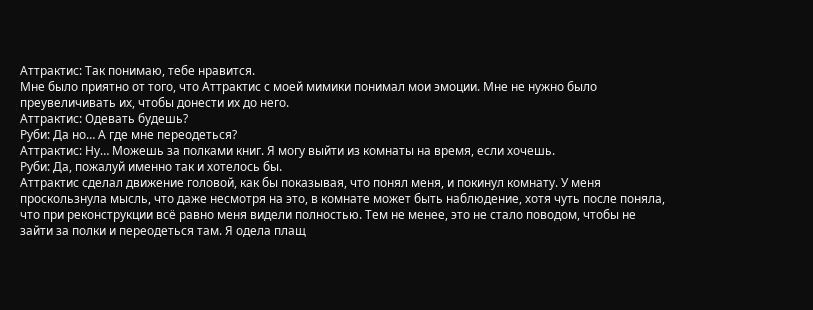Аттрактис: Так понимаю, тебе нравится.
Мне было приятно от того, что Аттрактис с моей мимики понимал мои эмоции. Мне не нужно было преувеличивать их, чтобы донести их до него.
Аттрактис: Одевать будешь?
Руби: Да но… А где мне переодеться?
Аттрактис: Ну… Можешь за полками книг. Я могу выйти из комнаты на время, если хочешь.
Руби: Да, пожалуй именно так и хотелось бы.
Аттрактис сделал движение головой, как бы показывая, что понял меня, и покинул комнату. У меня проскользнула мысль, что даже несмотря на это, в комнате может быть наблюдение, хотя чуть после поняла, что при реконструкции всё равно меня видели полностью. Тем не менее, это не стало поводом, чтобы не зайти за полки и переодеться там. Я одела плащ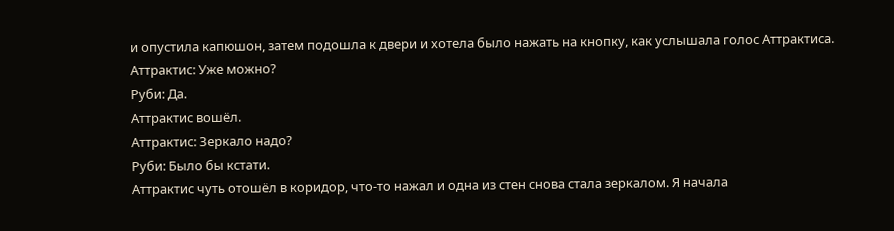и опустила капюшон, затем подошла к двери и хотела было нажать на кнопку, как услышала голос Аттрактиса.
Аттрактис: Уже можно?
Руби: Да.
Аттрактис вошёл.
Аттрактис: Зеркало надо?
Руби: Было бы кстати.
Аттрактис чуть отошёл в коридор, что-то нажал и одна из стен снова стала зеркалом. Я начала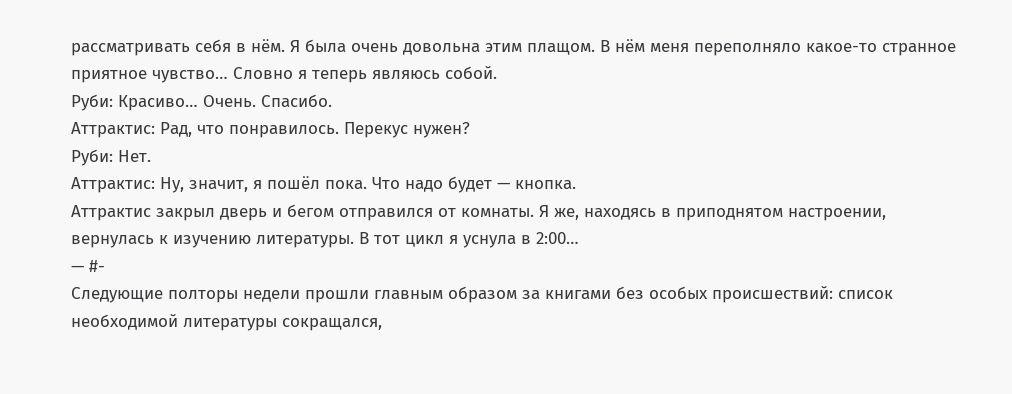рассматривать себя в нём. Я была очень довольна этим плащом. В нём меня переполняло какое-то странное приятное чувство… Словно я теперь являюсь собой.
Руби: Красиво… Очень. Спасибо.
Аттрактис: Рад, что понравилось. Перекус нужен?
Руби: Нет.
Аттрактис: Ну, значит, я пошёл пока. Что надо будет — кнопка.
Аттрактис закрыл дверь и бегом отправился от комнаты. Я же, находясь в приподнятом настроении, вернулась к изучению литературы. В тот цикл я уснула в 2:00…
— #-
Следующие полторы недели прошли главным образом за книгами без особых происшествий: список необходимой литературы сокращался,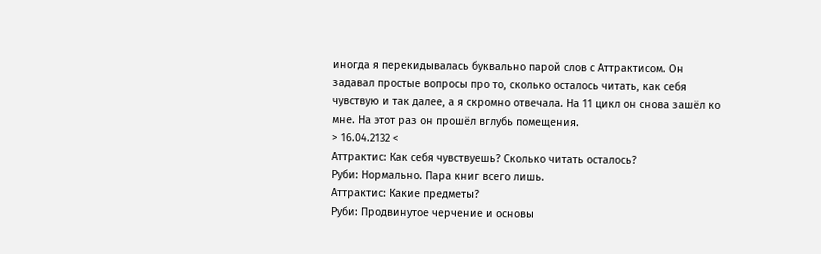иногда я перекидывалась буквально парой слов с Аттрактисом. Он задавал простые вопросы про то, сколько осталось читать, как себя чувствую и так далее, а я скромно отвечала. На 11 цикл он снова зашёл ко мне. На этот раз он прошёл вглубь помещения.
> 16.04.2132 <
Аттрактис: Как себя чувствуешь? Сколько читать осталось?
Руби: Нормально. Пара книг всего лишь.
Аттрактис: Какие предметы?
Руби: Продвинутое черчение и основы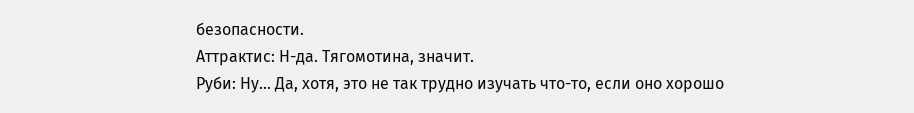безопасности.
Аттрактис: Н-да. Тягомотина, значит.
Руби: Ну… Да, хотя, это не так трудно изучать что-то, если оно хорошо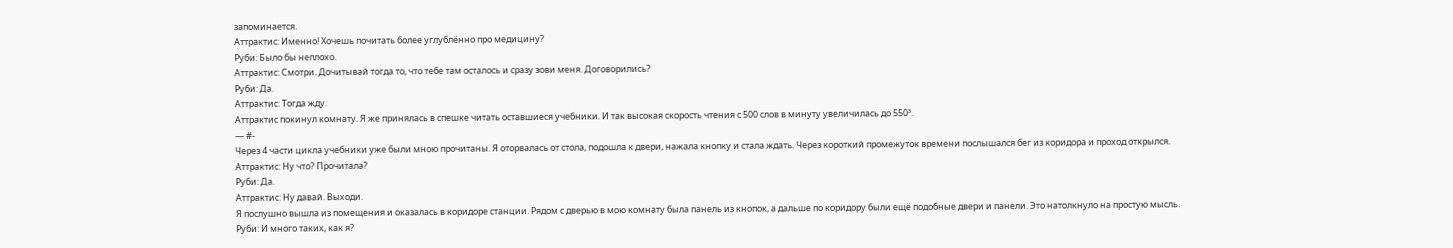запоминается.
Аттрактис: Именно! Хочешь почитать более углублённо про медицину?
Руби: Было бы неплохо.
Аттрактис: Смотри. Дочитывай тогда то, что тебе там осталось и сразу зови меня. Договорились?
Руби: Да.
Аттрактис: Тогда жду.
Аттрактис покинул комнату. Я же принялась в спешке читать оставшиеся учебники. И так высокая скорость чтения с 500 слов в минуту увеличилась до 550³.
— #-
Через 4 части цикла учебники уже были мною прочитаны. Я оторвалась от стола, подошла к двери, нажала кнопку и стала ждать. Через короткий промежуток времени послышался бег из коридора и проход открылся.
Аттрактис: Ну что? Прочитала?
Руби: Да.
Аттрактис: Ну давай. Выходи.
Я послушно вышла из помещения и оказалась в коридоре станции. Рядом с дверью в мою комнату была панель из кнопок, а дальше по коридору были ещё подобные двери и панели. Это натолкнуло на простую мысль.
Руби: И много таких, как я?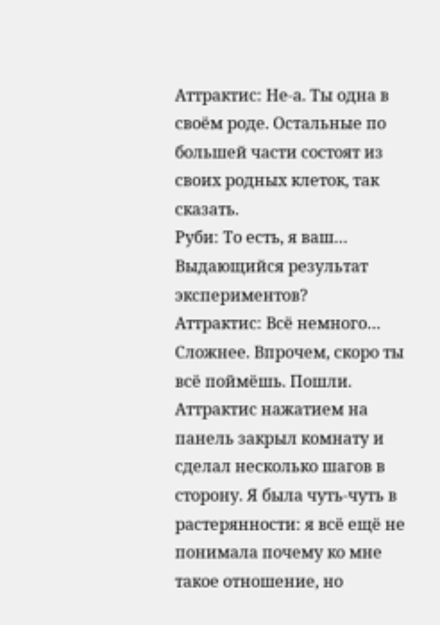Аттрактис: Не-а. Ты одна в своём роде. Остальные по большей части состоят из своих родных клеток, так сказать.
Руби: То есть, я ваш… Выдающийся результат экспериментов?
Аттрактис: Всё немного… Сложнее. Впрочем, скоро ты всё поймёшь. Пошли.
Аттрактис нажатием на панель закрыл комнату и сделал несколько шагов в сторону. Я была чуть-чуть в растерянности: я всё ещё не понимала почему ко мне такое отношение, но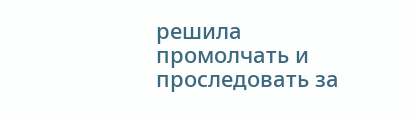решила промолчать и проследовать за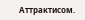Аттрактисом.